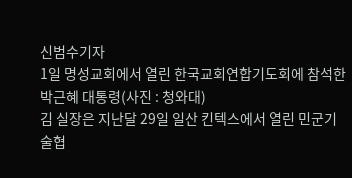신범수기자
1일 명성교회에서 열린 한국교회연합기도회에 참석한 박근혜 대통령(사진 : 청와대)
김 실장은 지난달 29일 일산 킨텍스에서 열린 민군기술협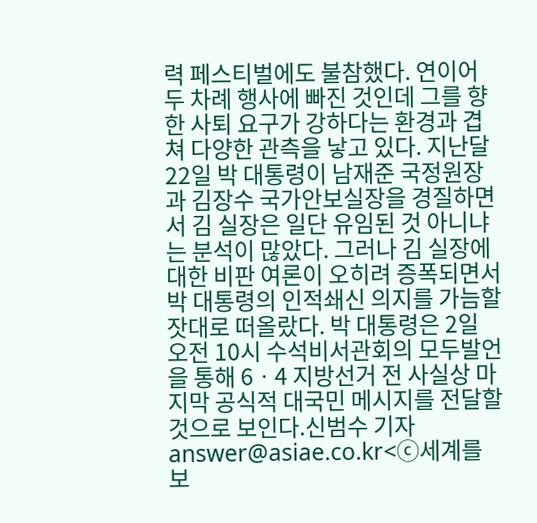력 페스티벌에도 불참했다. 연이어 두 차례 행사에 빠진 것인데 그를 향한 사퇴 요구가 강하다는 환경과 겹쳐 다양한 관측을 낳고 있다. 지난달 22일 박 대통령이 남재준 국정원장과 김장수 국가안보실장을 경질하면서 김 실장은 일단 유임된 것 아니냐는 분석이 많았다. 그러나 김 실장에 대한 비판 여론이 오히려 증폭되면서 박 대통령의 인적쇄신 의지를 가늠할 잣대로 떠올랐다. 박 대통령은 2일 오전 10시 수석비서관회의 모두발언을 통해 6ㆍ4 지방선거 전 사실상 마지막 공식적 대국민 메시지를 전달할 것으로 보인다.신범수 기자 answer@asiae.co.kr<ⓒ세계를 보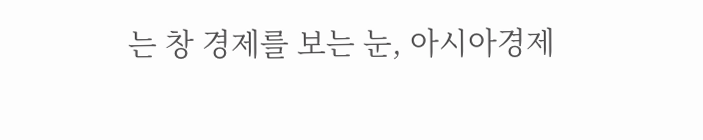는 창 경제를 보는 눈, 아시아경제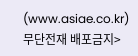(www.asiae.co.kr) 무단전재 배포금지>